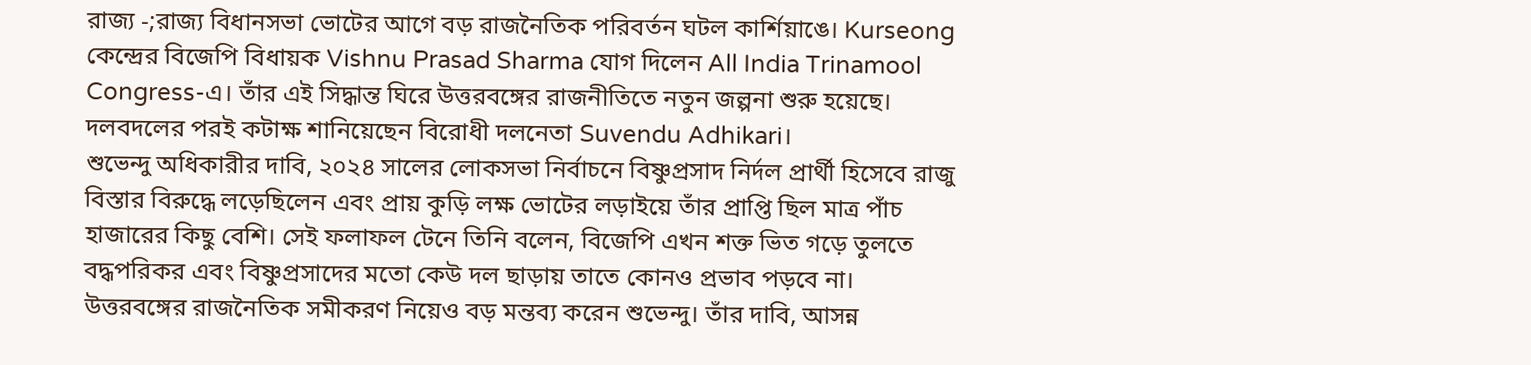রাজ্য -;রাজ্য বিধানসভা ভোটের আগে বড় রাজনৈতিক পরিবর্তন ঘটল কার্শিয়াঙে। Kurseong কেন্দ্রের বিজেপি বিধায়ক Vishnu Prasad Sharma যোগ দিলেন All India Trinamool Congress-এ। তাঁর এই সিদ্ধান্ত ঘিরে উত্তরবঙ্গের রাজনীতিতে নতুন জল্পনা শুরু হয়েছে। দলবদলের পরই কটাক্ষ শানিয়েছেন বিরোধী দলনেতা Suvendu Adhikari।
শুভেন্দু অধিকারীর দাবি, ২০২৪ সালের লোকসভা নির্বাচনে বিষ্ণুপ্রসাদ নির্দল প্রার্থী হিসেবে রাজু বিস্তার বিরুদ্ধে লড়েছিলেন এবং প্রায় কুড়ি লক্ষ ভোটের লড়াইয়ে তাঁর প্রাপ্তি ছিল মাত্র পাঁচ হাজারের কিছু বেশি। সেই ফলাফল টেনে তিনি বলেন, বিজেপি এখন শক্ত ভিত গড়ে তুলতে বদ্ধপরিকর এবং বিষ্ণুপ্রসাদের মতো কেউ দল ছাড়ায় তাতে কোনও প্রভাব পড়বে না।
উত্তরবঙ্গের রাজনৈতিক সমীকরণ নিয়েও বড় মন্তব্য করেন শুভেন্দু। তাঁর দাবি, আসন্ন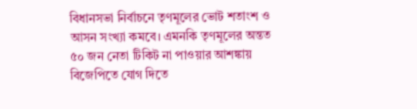বিধানসভা নির্বাচনে তৃণমূলের ভোট শতাংশ ও আসন সংখ্যা কমবে। এমনকি তৃণমূলের অন্তত ৫০ জন নেতা টিকিট না পাওয়ার আশঙ্কায় বিজেপিতে যোগ দিতে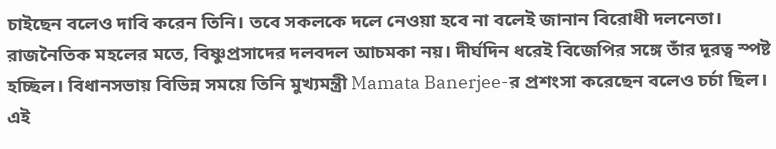চাইছেন বলেও দাবি করেন তিনি। তবে সকলকে দলে নেওয়া হবে না বলেই জানান বিরোধী দলনেতা।
রাজনৈতিক মহলের মতে, বিষ্ণুপ্রসাদের দলবদল আচমকা নয়। দীর্ঘদিন ধরেই বিজেপির সঙ্গে তাঁর দূরত্ব স্পষ্ট হচ্ছিল। বিধানসভায় বিভিন্ন সময়ে তিনি মুখ্যমন্ত্রী Mamata Banerjee-র প্রশংসা করেছেন বলেও চর্চা ছিল।
এই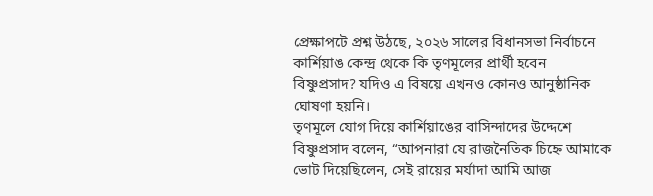প্রেক্ষাপটে প্রশ্ন উঠছে, ২০২৬ সালের বিধানসভা নির্বাচনে কার্শিয়াঙ কেন্দ্র থেকে কি তৃণমূলের প্রার্থী হবেন বিষ্ণুপ্রসাদ? যদিও এ বিষয়ে এখনও কোনও আনুষ্ঠানিক ঘোষণা হয়নি।
তৃণমূলে যোগ দিয়ে কার্শিয়াঙের বাসিন্দাদের উদ্দেশে বিষ্ণুপ্রসাদ বলেন, “আপনারা যে রাজনৈতিক চিহ্নে আমাকে ভোট দিয়েছিলেন, সেই রায়ের মর্যাদা আমি আজ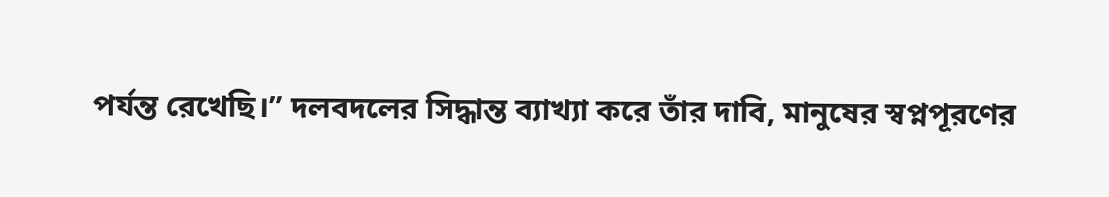পর্যন্ত রেখেছি।” দলবদলের সিদ্ধান্ত ব্যাখ্যা করে তাঁর দাবি, মানুষের স্বপ্নপূরণের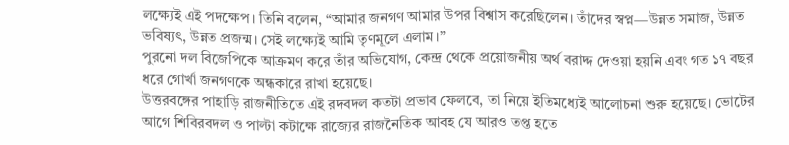লক্ষ্যেই এই পদক্ষেপ। তিনি বলেন, “আমার জনগণ আমার উপর বিশ্বাস করেছিলেন। তাঁদের স্বপ্ন—উন্নত সমাজ, উন্নত ভবিষ্যৎ, উন্নত প্রজন্ম। সেই লক্ষ্যেই আমি তৃণমূলে এলাম।”
পুরনো দল বিজেপিকে আক্রমণ করে তাঁর অভিযোগ, কেন্দ্র থেকে প্রয়োজনীয় অর্থ বরাদ্দ দেওয়া হয়নি এবং গত ১৭ বছর ধরে গোর্খা জনগণকে অন্ধকারে রাখা হয়েছে।
উত্তরবঙ্গের পাহাড়ি রাজনীতিতে এই রদবদল কতটা প্রভাব ফেলবে, তা নিয়ে ইতিমধ্যেই আলোচনা শুরু হয়েছে। ভোটের আগে শিবিরবদল ও পাল্টা কটাক্ষে রাজ্যের রাজনৈতিক আবহ যে আরও তপ্ত হতে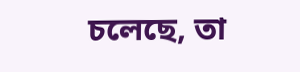চলেছে, তা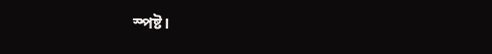স্পষ্ট।